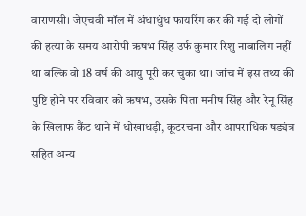वाराणसी। जेएचवी मॉल में अंधाधुंध फायरिंग कर की गई दो लोगों की हत्या के समय आरोपी ऋषभ सिंह उर्फ कुमार रिशु नाबालिग नहीं था बल्कि वो 18 वर्ष की आयु पूरी कर चुका था। जांच में इस तथ्य की पुष्टि होने पर रविवार को ऋषभ, उसके पिता मनीष सिंह और रेनू सिंह के खिलाफ कैंट थाने में धोखाधड़ी, कूटरचना और आपराधिक षड्यंत्र सहित अन्य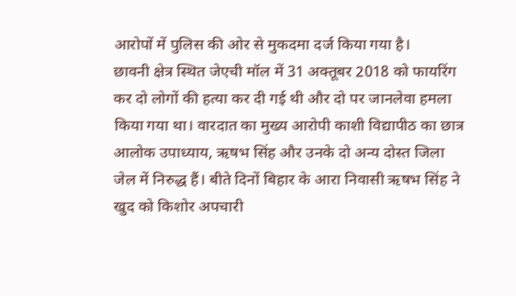आरोपों में पुलिस की ओर से मुकदमा दर्ज किया गया है।
छावनी क्षेत्र स्थित जेएची मॉल में 31 अक्तूबर 2018 को फायरिंग कर दो लोगों की हत्या कर दी गई थी और दो पर जानलेवा हमला किया गया था। वारदात का मुख्य आरोपी काशी विद्यापीठ का छात्र आलोक उपाध्याय, ऋषभ सिंह और उनके दो अन्य दोस्त जिला जेल में निरुद्ध हैं। बीते दिनों बिहार के आरा निवासी ऋषभ सिंह ने खुद को किशोर अपचारी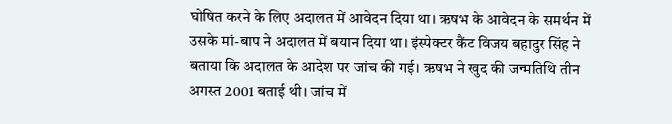घोषित करने के लिए अदालत में आवेदन दिया था। ऋषभ के आवेदन के समर्थन में उसके मां-बाप ने अदालत में बयान दिया था। इंस्पेक्टर कैंट विजय बहादुर सिंह ने बताया कि अदालत के आदेश पर जांच की गई। ऋषभ ने खुद की जन्मतिथि तीन अगस्त 2001 बताई थी। जांच में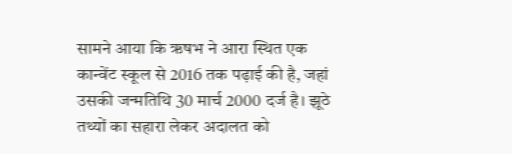सामने आया कि ऋषभ ने आरा स्थित एक कान्वेंट स्कूल से 2016 तक पढ़ाई की है, जहां उसकी जन्मतिथि 30 मार्च 2000 दर्ज है। झूठे तथ्यों का सहारा लेकर अदालत को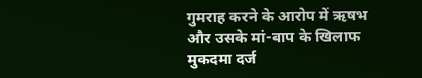गुमराह करने के आरोप में ऋषभ और उसके मां-बाप के खिलाफ मुकदमा दर्ज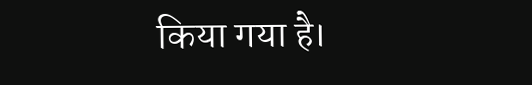किया गया है।